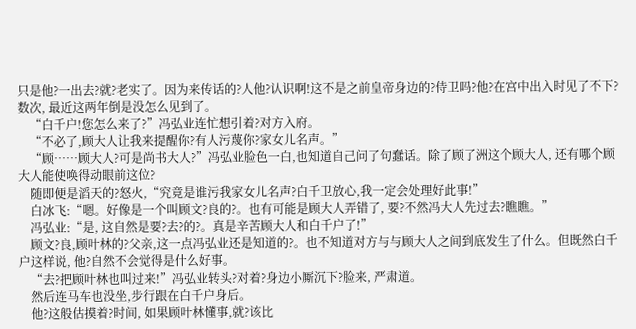只是他?一出去?就?老实了。因为来传话的?人他?认识啊!这不是之前皇帝身边的?侍卫吗?他?在宫中出入时见了不下?数次, 最近这两年倒是没怎么见到了。
    “白千户!您怎么来了?”冯弘业连忙想引着?对方入府。
    “不必了,顾大人让我来提醒你?有人污蔑你?家女儿名声。”
    “顾……顾大人?可是尚书大人?”冯弘业脸色一白,也知道自己问了句蠢话。除了顾了洲这个顾大人, 还有哪个顾大人能使唤得动眼前这位?
    随即便是滔天的?怒火,“究竟是谁污我家女儿名声?白千卫放心,我一定会处理好此事!”
    白冰飞:“嗯。好像是一个叫顾文?良的?。也有可能是顾大人弄错了, 要?不然冯大人先过去?瞧瞧。”
    冯弘业:“是, 这自然是要?去?的?。真是辛苦顾大人和白千户了!”
    顾文?良,顾叶林的?父亲,这一点冯弘业还是知道的?。也不知道对方与与顾大人之间到底发生了什么。但既然白千户这样说, 他?自然不会觉得是什么好事。
    “去?把顾叶林也叫过来!”冯弘业转头?对着?身边小厮沉下?脸来, 严肃道。
    然后连马车也没坐,步行跟在白千户身后。
    他?这般估摸着?时间, 如果顾叶林懂事,就?该比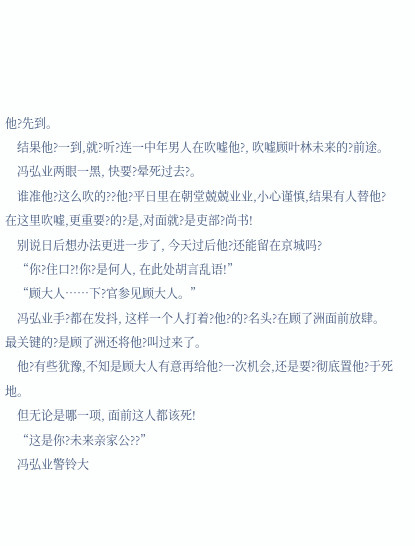他?先到。
    结果他?一到,就?听?连一中年男人在吹嘘他?, 吹嘘顾叶林未来的?前途。
    冯弘业两眼一黑, 快要?晕死过去?。
    谁准他?这么吹的??他?平日里在朝堂兢兢业业,小心谨慎,结果有人替他?在这里吹嘘,更重要?的?是,对面就?是吏部?尚书!
    别说日后想办法更进一步了, 今天过后他?还能留在京城吗?
    “你?住口?!你?是何人, 在此处胡言乱语!”
    “顾大人……下?官参见顾大人。”
    冯弘业手?都在发抖, 这样一个人打着?他?的?名头?在顾了洲面前放肆。最关键的?是顾了洲还将他?叫过来了。
    他?有些犹豫,不知是顾大人有意再给他?一次机会,还是要?彻底置他?于死地。
    但无论是哪一项, 面前这人都该死!
    “这是你?未来亲家公??”
    冯弘业警铃大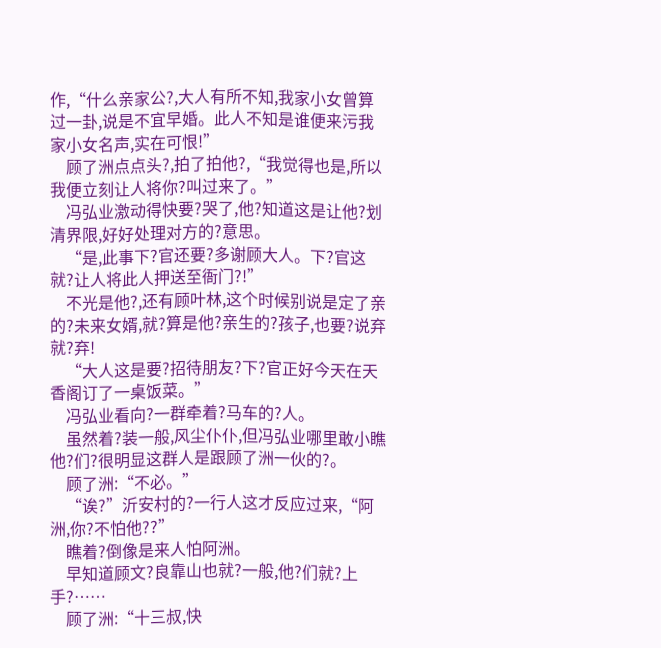作,“什么亲家公?,大人有所不知,我家小女曾算过一卦,说是不宜早婚。此人不知是谁便来污我家小女名声,实在可恨!”
    顾了洲点点头?,拍了拍他?,“我觉得也是,所以我便立刻让人将你?叫过来了。”
    冯弘业激动得快要?哭了,他?知道这是让他?划清界限,好好处理对方的?意思。
    “是,此事下?官还要?多谢顾大人。下?官这就?让人将此人押送至衙门?!”
    不光是他?,还有顾叶林,这个时候别说是定了亲的?未来女婿,就?算是他?亲生的?孩子,也要?说弃就?弃!
    “大人这是要?招待朋友?下?官正好今天在天香阁订了一桌饭菜。”
    冯弘业看向?一群牵着?马车的?人。
    虽然着?装一般,风尘仆仆,但冯弘业哪里敢小瞧他?们?很明显这群人是跟顾了洲一伙的?。
    顾了洲:“不必。”
    “诶?”沂安村的?一行人这才反应过来,“阿洲,你?不怕他??”
    瞧着?倒像是来人怕阿洲。
    早知道顾文?良靠山也就?一般,他?们就?上手?……
    顾了洲:“十三叔,快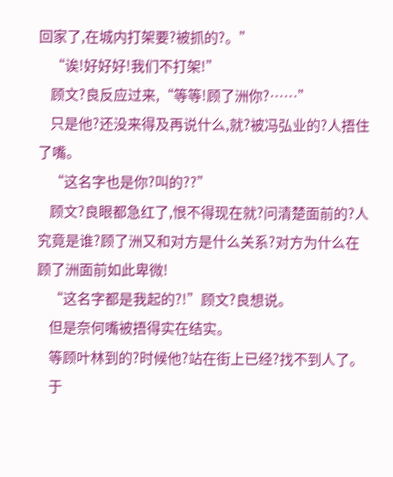回家了,在城内打架要?被抓的?。”
    “诶!好好好!我们不打架!”
    顾文?良反应过来,“等等!顾了洲你?……”
    只是他?还没来得及再说什么,就?被冯弘业的?人捂住了嘴。
    “这名字也是你?叫的??”
    顾文?良眼都急红了,恨不得现在就?问清楚面前的?人究竟是谁?顾了洲又和对方是什么关系?对方为什么在顾了洲面前如此卑微!
    “这名字都是我起的?!”顾文?良想说。
    但是奈何嘴被捂得实在结实。
    等顾叶林到的?时候他?站在街上已经?找不到人了。
    于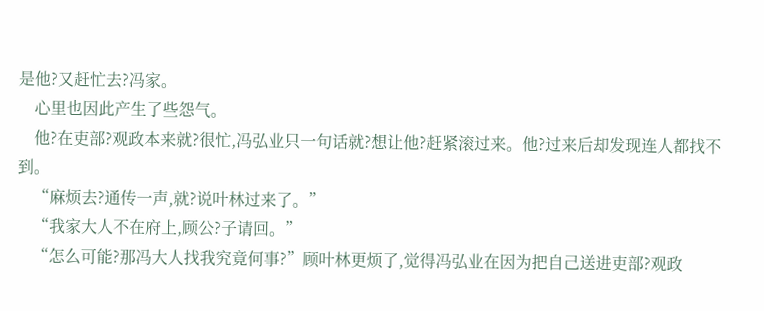是他?又赶忙去?冯家。
    心里也因此产生了些怨气。
    他?在吏部?观政本来就?很忙,冯弘业只一句话就?想让他?赶紧滚过来。他?过来后却发现连人都找不到。
    “麻烦去?通传一声,就?说叶林过来了。”
    “我家大人不在府上,顾公?子请回。”
    “怎么可能?那冯大人找我究竟何事?”顾叶林更烦了,觉得冯弘业在因为把自己送进吏部?观政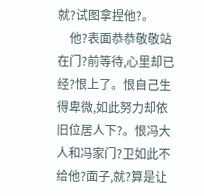就?试图拿捏他?。
    他?表面恭恭敬敬站在门?前等待,心里却已经?恨上了。恨自己生得卑微,如此努力却依旧位居人下?。恨冯大人和冯家门?卫如此不给他?面子,就?算是让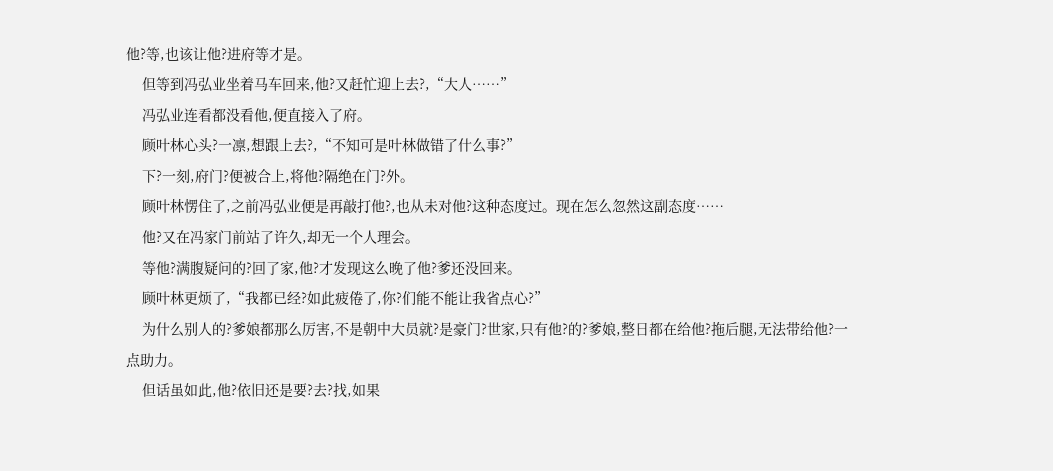他?等,也该让他?进府等才是。
    但等到冯弘业坐着马车回来,他?又赶忙迎上去?,“大人……”
    冯弘业连看都没看他,便直接入了府。
    顾叶林心头?一凛,想跟上去?,“不知可是叶林做错了什么事?”
    下?一刻,府门?便被合上,将他?隔绝在门?外。
    顾叶林愣住了,之前冯弘业便是再敲打他?,也从未对他?这种态度过。现在怎么忽然这副态度……
    他?又在冯家门前站了许久,却无一个人理会。
    等他?满腹疑问的?回了家,他?才发现这么晚了他?爹还没回来。
    顾叶林更烦了,“我都已经?如此疲倦了,你?们能不能让我省点心?”
    为什么别人的?爹娘都那么厉害,不是朝中大员就?是豪门?世家,只有他?的?爹娘,整日都在给他?拖后腿,无法带给他?一点助力。
    但话虽如此,他?依旧还是要?去?找,如果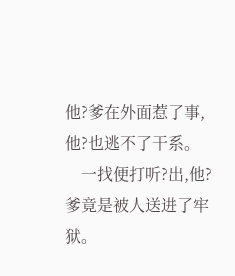他?爹在外面惹了事,他?也逃不了干系。
    一找便打听?出,他?爹竟是被人送进了牢狱。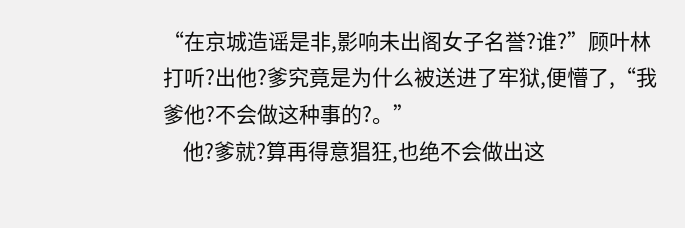“在京城造谣是非,影响未出阁女子名誉?谁?”顾叶林打听?出他?爹究竟是为什么被送进了牢狱,便懵了,“我爹他?不会做这种事的?。”
    他?爹就?算再得意猖狂,也绝不会做出这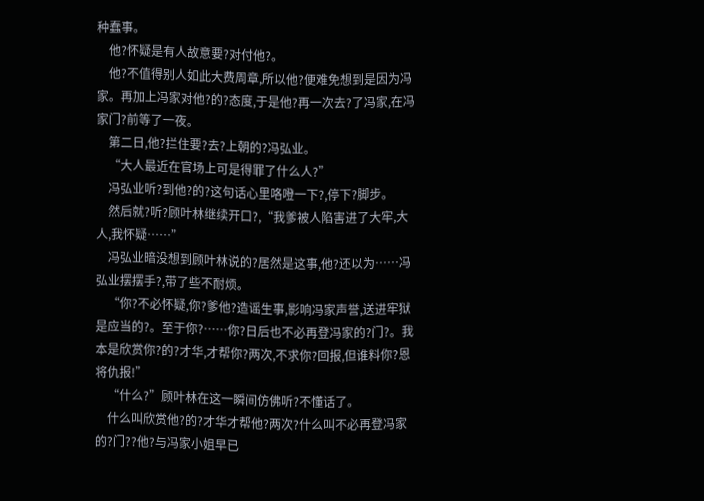种蠢事。
    他?怀疑是有人故意要?对付他?。
    他?不值得别人如此大费周章,所以他?便难免想到是因为冯家。再加上冯家对他?的?态度,于是他?再一次去?了冯家,在冯家门?前等了一夜。
    第二日,他?拦住要?去?上朝的?冯弘业。
    “大人最近在官场上可是得罪了什么人?”
    冯弘业听?到他?的?这句话心里咯噔一下?,停下?脚步。
    然后就?听?顾叶林继续开口?,“我爹被人陷害进了大牢,大人,我怀疑……”
    冯弘业暗没想到顾叶林说的?居然是这事,他?还以为……冯弘业摆摆手?,带了些不耐烦。
    “你?不必怀疑,你?爹他?造谣生事,影响冯家声誉,送进牢狱是应当的?。至于你?……你?日后也不必再登冯家的?门?。我本是欣赏你?的?才华,才帮你?两次,不求你?回报,但谁料你?恩将仇报!”
    “什么?”顾叶林在这一瞬间仿佛听?不懂话了。
    什么叫欣赏他?的?才华才帮他?两次?什么叫不必再登冯家的?门??他?与冯家小姐早已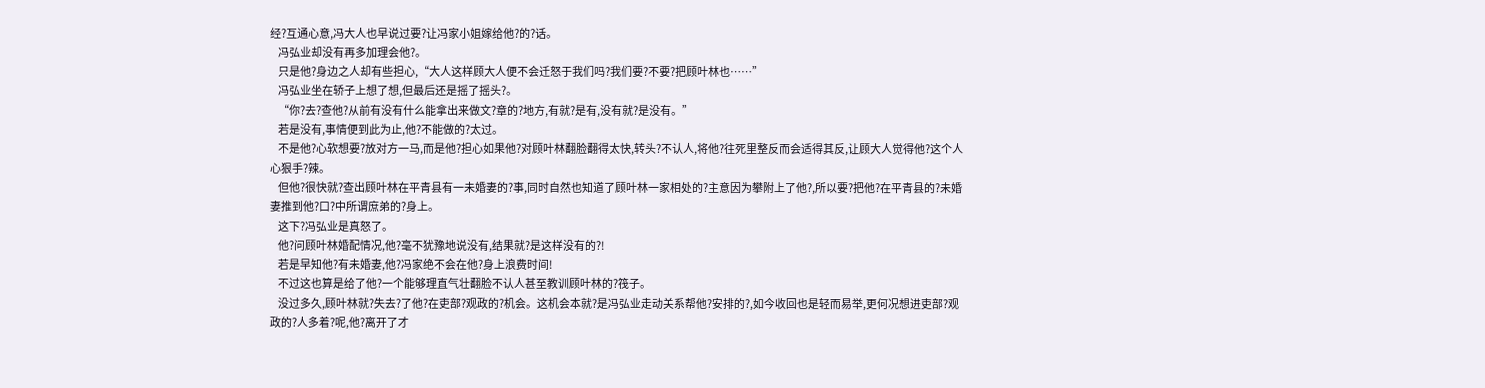经?互通心意,冯大人也早说过要?让冯家小姐嫁给他?的?话。
    冯弘业却没有再多加理会他?。
    只是他?身边之人却有些担心,“大人这样顾大人便不会迁怒于我们吗?我们要?不要?把顾叶林也……”
    冯弘业坐在轿子上想了想,但最后还是摇了摇头?。
    “你?去?查他?从前有没有什么能拿出来做文?章的?地方,有就?是有,没有就?是没有。”
    若是没有,事情便到此为止,他?不能做的?太过。
    不是他?心软想要?放对方一马,而是他?担心如果他?对顾叶林翻脸翻得太快,转头?不认人,将他?往死里整反而会适得其反,让顾大人觉得他?这个人心狠手?辣。
    但他?很快就?查出顾叶林在平青县有一未婚妻的?事,同时自然也知道了顾叶林一家相处的?主意因为攀附上了他?,所以要?把他?在平青县的?未婚妻推到他?口?中所谓庶弟的?身上。
    这下?冯弘业是真怒了。
    他?问顾叶林婚配情况,他?毫不犹豫地说没有,结果就?是这样没有的?!
    若是早知他?有未婚妻,他?冯家绝不会在他?身上浪费时间!
    不过这也算是给了他?一个能够理直气壮翻脸不认人甚至教训顾叶林的?筏子。
    没过多久,顾叶林就?失去?了他?在吏部?观政的?机会。这机会本就?是冯弘业走动关系帮他?安排的?,如今收回也是轻而易举,更何况想进吏部?观政的?人多着?呢,他?离开了才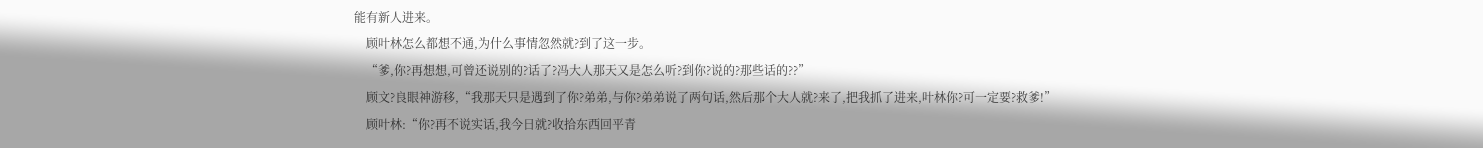能有新人进来。
    顾叶林怎么都想不通,为什么事情忽然就?到了这一步。
    “爹,你?再想想,可曾还说别的?话了?冯大人那天又是怎么听?到你?说的?那些话的??”
    顾文?良眼神游移,“我那天只是遇到了你?弟弟,与你?弟弟说了两句话,然后那个大人就?来了,把我抓了进来,叶林你?可一定要?救爹!”
    顾叶林:“你?再不说实话,我今日就?收拾东西回平青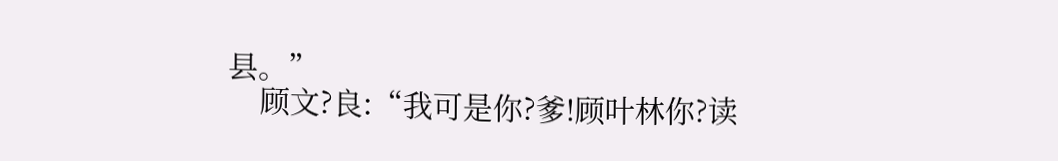县。”
    顾文?良:“我可是你?爹!顾叶林你?读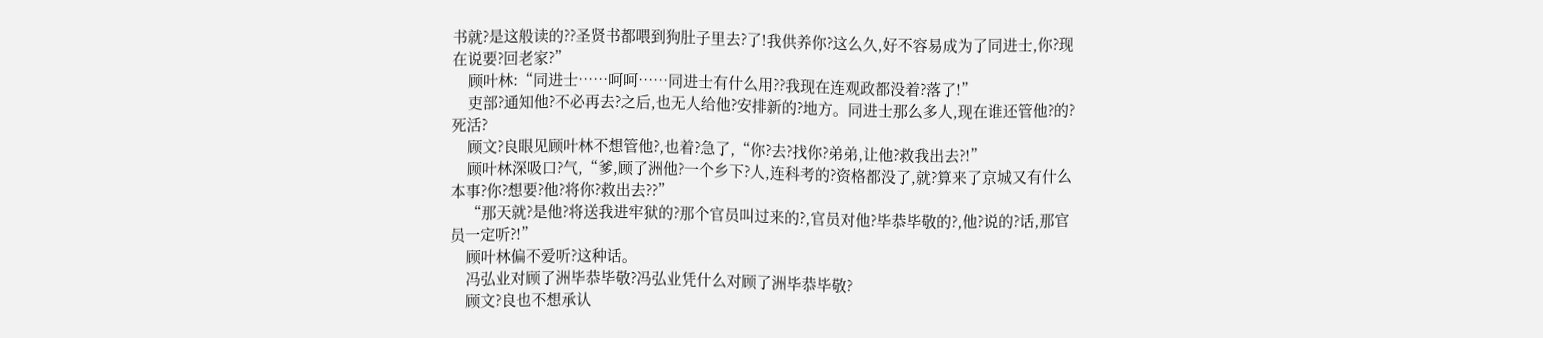书就?是这般读的??圣贤书都喂到狗肚子里去?了!我供养你?这么久,好不容易成为了同进士,你?现在说要?回老家?”
    顾叶林:“同进士……呵呵……同进士有什么用??我现在连观政都没着?落了!”
    吏部?通知他?不必再去?之后,也无人给他?安排新的?地方。同进士那么多人,现在谁还管他?的?死活?
    顾文?良眼见顾叶林不想管他?,也着?急了,“你?去?找你?弟弟,让他?救我出去?!”
    顾叶林深吸口?气,“爹,顾了洲他?一个乡下?人,连科考的?资格都没了,就?算来了京城又有什么本事?你?想要?他?将你?救出去??”
    “那天就?是他?将送我进牢狱的?那个官员叫过来的?,官员对他?毕恭毕敬的?,他?说的?话,那官员一定听?!”
    顾叶林偏不爱听?这种话。
    冯弘业对顾了洲毕恭毕敬?冯弘业凭什么对顾了洲毕恭毕敬?
    顾文?良也不想承认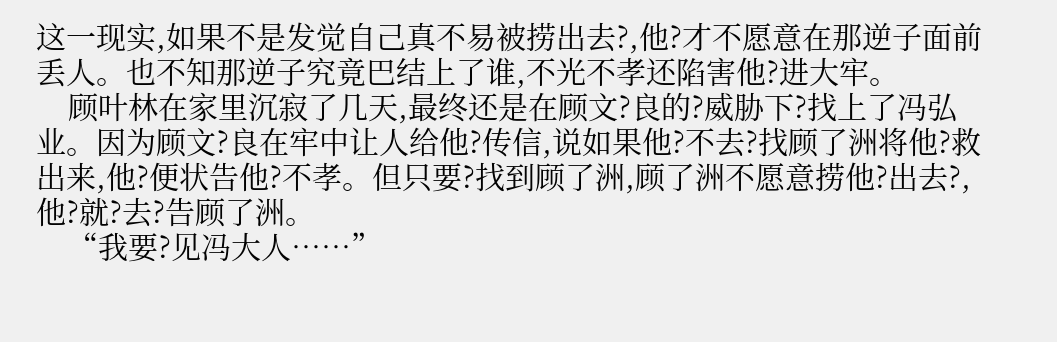这一现实,如果不是发觉自己真不易被捞出去?,他?才不愿意在那逆子面前丢人。也不知那逆子究竟巴结上了谁,不光不孝还陷害他?进大牢。
    顾叶林在家里沉寂了几天,最终还是在顾文?良的?威胁下?找上了冯弘业。因为顾文?良在牢中让人给他?传信,说如果他?不去?找顾了洲将他?救出来,他?便状告他?不孝。但只要?找到顾了洲,顾了洲不愿意捞他?出去?,他?就?去?告顾了洲。
    “我要?见冯大人……”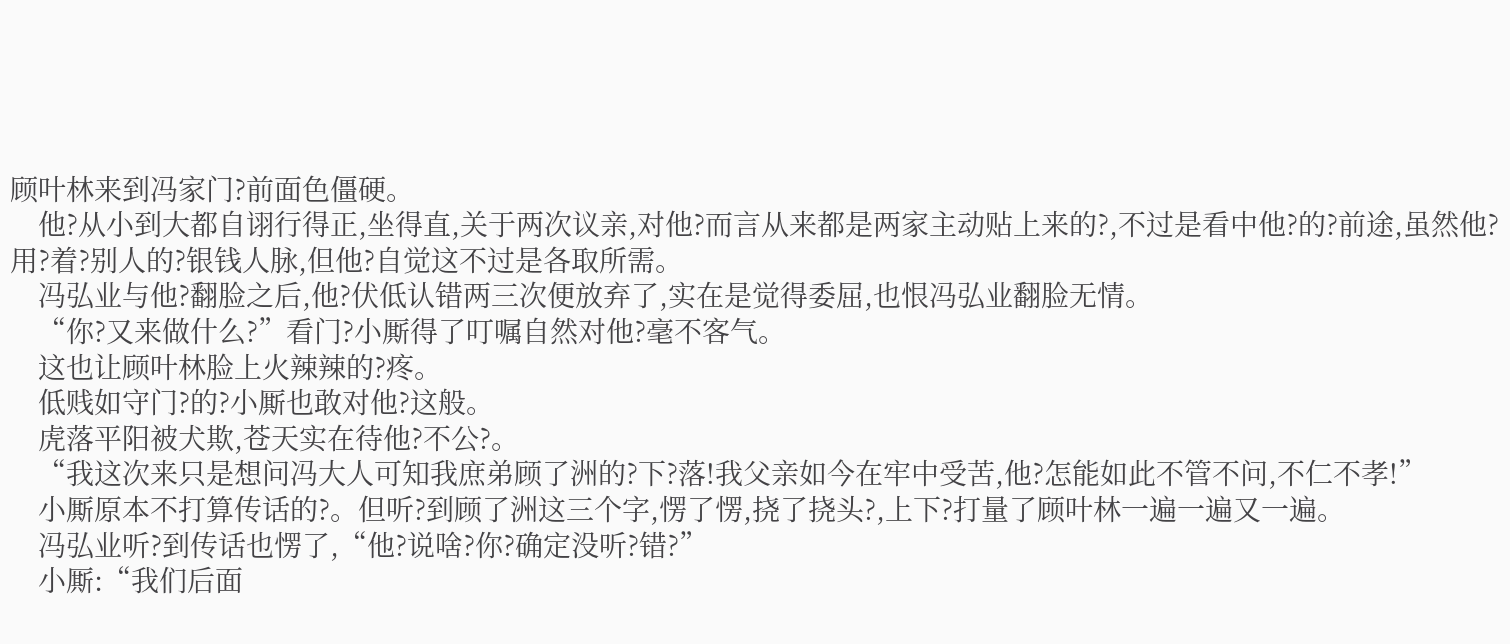顾叶林来到冯家门?前面色僵硬。
    他?从小到大都自诩行得正,坐得直,关于两次议亲,对他?而言从来都是两家主动贴上来的?,不过是看中他?的?前途,虽然他?用?着?别人的?银钱人脉,但他?自觉这不过是各取所需。
    冯弘业与他?翻脸之后,他?伏低认错两三次便放弃了,实在是觉得委屈,也恨冯弘业翻脸无情。
    “你?又来做什么?”看门?小厮得了叮嘱自然对他?毫不客气。
    这也让顾叶林脸上火辣辣的?疼。
    低贱如守门?的?小厮也敢对他?这般。
    虎落平阳被犬欺,苍天实在待他?不公?。
    “我这次来只是想问冯大人可知我庶弟顾了洲的?下?落!我父亲如今在牢中受苦,他?怎能如此不管不问,不仁不孝!”
    小厮原本不打算传话的?。但听?到顾了洲这三个字,愣了愣,挠了挠头?,上下?打量了顾叶林一遍一遍又一遍。
    冯弘业听?到传话也愣了,“他?说啥?你?确定没听?错?”
    小厮:“我们后面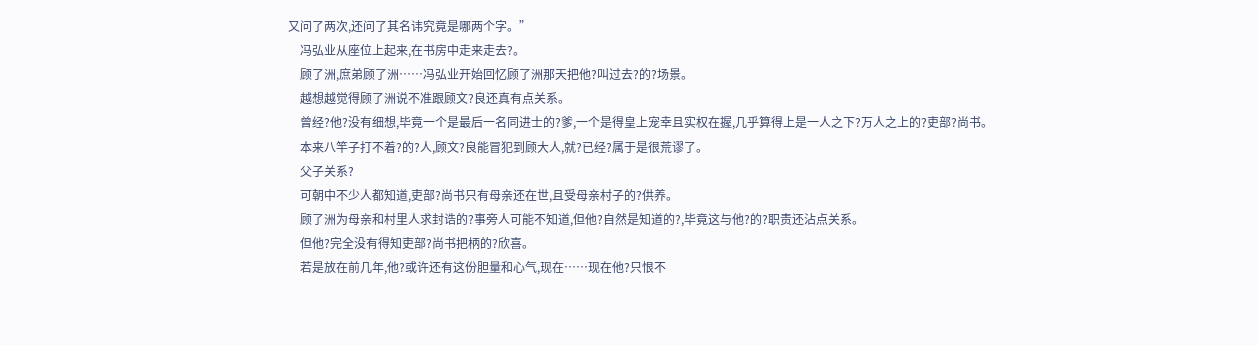又问了两次,还问了其名讳究竟是哪两个字。”
    冯弘业从座位上起来,在书房中走来走去?。
    顾了洲,庶弟顾了洲……冯弘业开始回忆顾了洲那天把他?叫过去?的?场景。
    越想越觉得顾了洲说不准跟顾文?良还真有点关系。
    曾经?他?没有细想,毕竟一个是最后一名同进士的?爹,一个是得皇上宠幸且实权在握,几乎算得上是一人之下?万人之上的?吏部?尚书。
    本来八竿子打不着?的?人,顾文?良能冒犯到顾大人,就?已经?属于是很荒谬了。
    父子关系?
    可朝中不少人都知道,吏部?尚书只有母亲还在世,且受母亲村子的?供养。
    顾了洲为母亲和村里人求封诰的?事旁人可能不知道,但他?自然是知道的?,毕竟这与他?的?职责还沾点关系。
    但他?完全没有得知吏部?尚书把柄的?欣喜。
    若是放在前几年,他?或许还有这份胆量和心气,现在……现在他?只恨不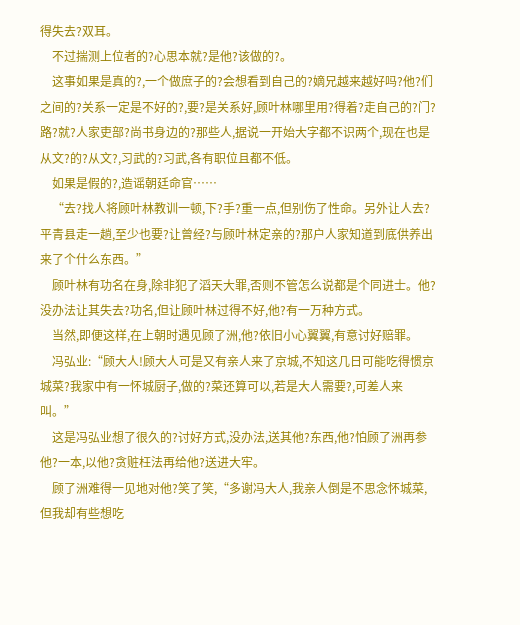得失去?双耳。
    不过揣测上位者的?心思本就?是他?该做的?。
    这事如果是真的?,一个做庶子的?会想看到自己的?嫡兄越来越好吗?他?们之间的?关系一定是不好的?,要?是关系好,顾叶林哪里用?得着?走自己的?门?路?就?人家吏部?尚书身边的?那些人,据说一开始大字都不识两个,现在也是从文?的?从文?,习武的?习武,各有职位且都不低。
    如果是假的?,造谣朝廷命官……
    “去?找人将顾叶林教训一顿,下?手?重一点,但别伤了性命。另外让人去?平青县走一趟,至少也要?让曾经?与顾叶林定亲的?那户人家知道到底供养出来了个什么东西。”
    顾叶林有功名在身,除非犯了滔天大罪,否则不管怎么说都是个同进士。他?没办法让其失去?功名,但让顾叶林过得不好,他?有一万种方式。
    当然,即便这样,在上朝时遇见顾了洲,他?依旧小心翼翼,有意讨好赔罪。
    冯弘业:“顾大人!顾大人可是又有亲人来了京城,不知这几日可能吃得惯京城菜?我家中有一怀城厨子,做的?菜还算可以,若是大人需要?,可差人来叫。”
    这是冯弘业想了很久的?讨好方式,没办法,送其他?东西,他?怕顾了洲再参他?一本,以他?贪赃枉法再给他?送进大牢。
    顾了洲难得一见地对他?笑了笑,“多谢冯大人,我亲人倒是不思念怀城菜,但我却有些想吃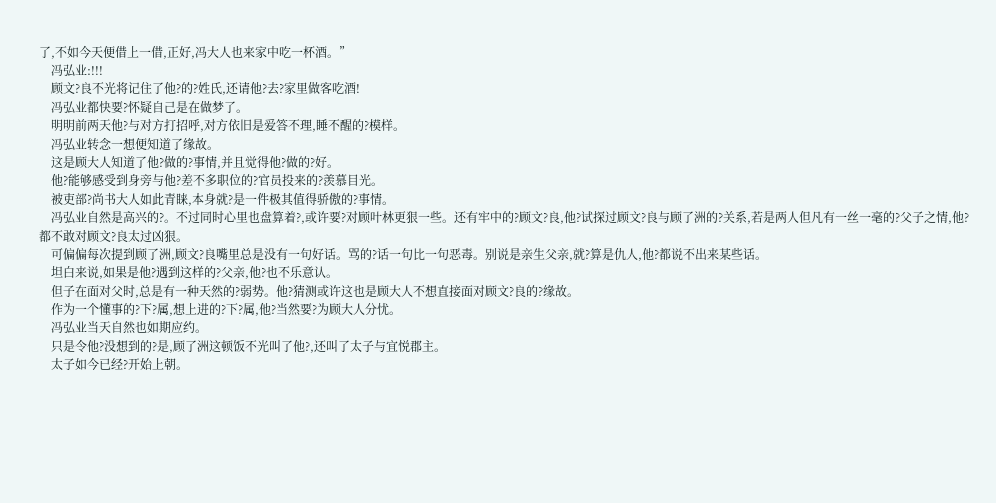了,不如今天便借上一借,正好,冯大人也来家中吃一杯酒。”
    冯弘业:!!!
    顾文?良不光将记住了他?的?姓氏,还请他?去?家里做客吃酒!
    冯弘业都快要?怀疑自己是在做梦了。
    明明前两天他?与对方打招呼,对方依旧是爱答不理,睡不醒的?模样。
    冯弘业转念一想便知道了缘故。
    这是顾大人知道了他?做的?事情,并且觉得他?做的?好。
    他?能够感受到身旁与他?差不多职位的?官员投来的?羡慕目光。
    被吏部?尚书大人如此青睐,本身就?是一件极其值得骄傲的?事情。
    冯弘业自然是高兴的?。不过同时心里也盘算着?,或许要?对顾叶林更狠一些。还有牢中的?顾文?良,他?试探过顾文?良与顾了洲的?关系,若是两人但凡有一丝一毫的?父子之情,他?都不敢对顾文?良太过凶狠。
    可偏偏每次提到顾了洲,顾文?良嘴里总是没有一句好话。骂的?话一句比一句恶毒。别说是亲生父亲,就?算是仇人,他?都说不出来某些话。
    坦白来说,如果是他?遇到这样的?父亲,他?也不乐意认。
    但子在面对父时,总是有一种天然的?弱势。他?猜测或许这也是顾大人不想直接面对顾文?良的?缘故。
    作为一个懂事的?下?属,想上进的?下?属,他?当然要?为顾大人分忧。
    冯弘业当天自然也如期应约。
    只是令他?没想到的?是,顾了洲这顿饭不光叫了他?,还叫了太子与宜悦郡主。
    太子如今已经?开始上朝。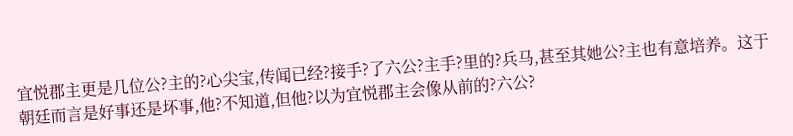宜悦郡主更是几位公?主的?心尖宝,传闻已经?接手?了六公?主手?里的?兵马,甚至其她公?主也有意培养。这于朝廷而言是好事还是坏事,他?不知道,但他?以为宜悦郡主会像从前的?六公?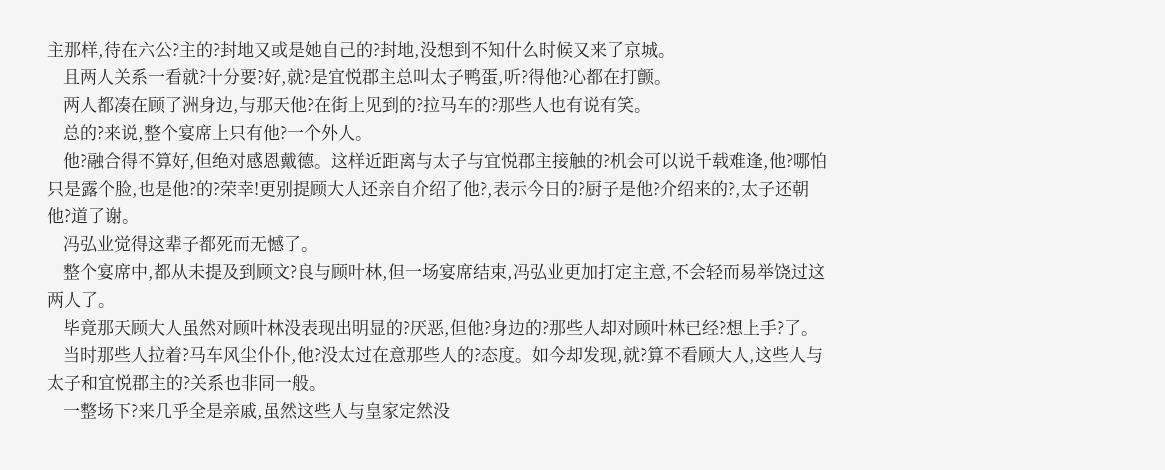主那样,待在六公?主的?封地又或是她自己的?封地,没想到不知什么时候又来了京城。
    且两人关系一看就?十分要?好,就?是宜悦郡主总叫太子鸭蛋,听?得他?心都在打颤。
    两人都凑在顾了洲身边,与那天他?在街上见到的?拉马车的?那些人也有说有笑。
    总的?来说,整个宴席上只有他?一个外人。
    他?融合得不算好,但绝对感恩戴德。这样近距离与太子与宜悦郡主接触的?机会可以说千载难逢,他?哪怕只是露个脸,也是他?的?荣幸!更别提顾大人还亲自介绍了他?,表示今日的?厨子是他?介绍来的?,太子还朝他?道了谢。
    冯弘业觉得这辈子都死而无憾了。
    整个宴席中,都从未提及到顾文?良与顾叶林,但一场宴席结束,冯弘业更加打定主意,不会轻而易举饶过这两人了。
    毕竟那天顾大人虽然对顾叶林没表现出明显的?厌恶,但他?身边的?那些人却对顾叶林已经?想上手?了。
    当时那些人拉着?马车风尘仆仆,他?没太过在意那些人的?态度。如今却发现,就?算不看顾大人,这些人与太子和宜悦郡主的?关系也非同一般。
    一整场下?来几乎全是亲戚,虽然这些人与皇家定然没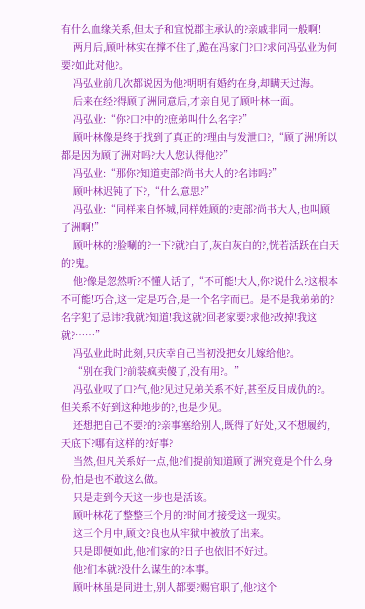有什么血缘关系,但太子和宜悦郡主承认的?亲戚非同一般啊!
    两月后,顾叶林实在撑不住了,跪在冯家门?口?求问冯弘业为何要?如此对他?。
    冯弘业前几次都说因为他?明明有婚约在身,却瞒天过海。
    后来在经?得顾了洲同意后,才亲自见了顾叶林一面。
    冯弘业:“你?口?中的?庶弟叫什么名字?”
    顾叶林像是终于找到了真正的?理由与发泄口?,“顾了洲!所以都是因为顾了洲对吗?大人您认得他??”
    冯弘业:“那你?知道吏部?尚书大人的?名讳吗?”
    顾叶林迟钝了下?,“什么意思?”
    冯弘业:“同样来自怀城,同样姓顾的?吏部?尚书大人,也叫顾了洲啊!”
    顾叶林的?脸唰的?一下?就?白了,灰白灰白的?,恍若活跃在白天的?鬼。
    他?像是忽然听?不懂人话了,“不可能!大人,你?说什么?这根本不可能!巧合,这一定是巧合,是一个名字而已。是不是我弟弟的?名字犯了忌讳?我就?知道!我这就?回老家要?求他?改掉!我这就?……”
    冯弘业此时此刻,只庆幸自己当初没把女儿嫁给他?。
    “别在我门?前装疯卖傻了,没有用?。”
    冯弘业叹了口?气,他?见过兄弟关系不好,甚至反目成仇的?。但关系不好到这种地步的?,也是少见。
    还想把自己不要?的?亲事塞给别人,既得了好处,又不想履约,天底下?哪有这样的?好事?
    当然,但凡关系好一点,他?们提前知道顾了洲究竟是个什么身份,怕是也不敢这么做。
    只是走到今天这一步也是活该。
    顾叶林花了整整三个月的?时间才接受这一现实。
    这三个月中,顾文?良也从牢狱中被放了出来。
    只是即便如此,他?们家的?日子也依旧不好过。
    他?们本就?没什么谋生的?本事。
    顾叶林虽是同进士,别人都要?赐官职了,他?这个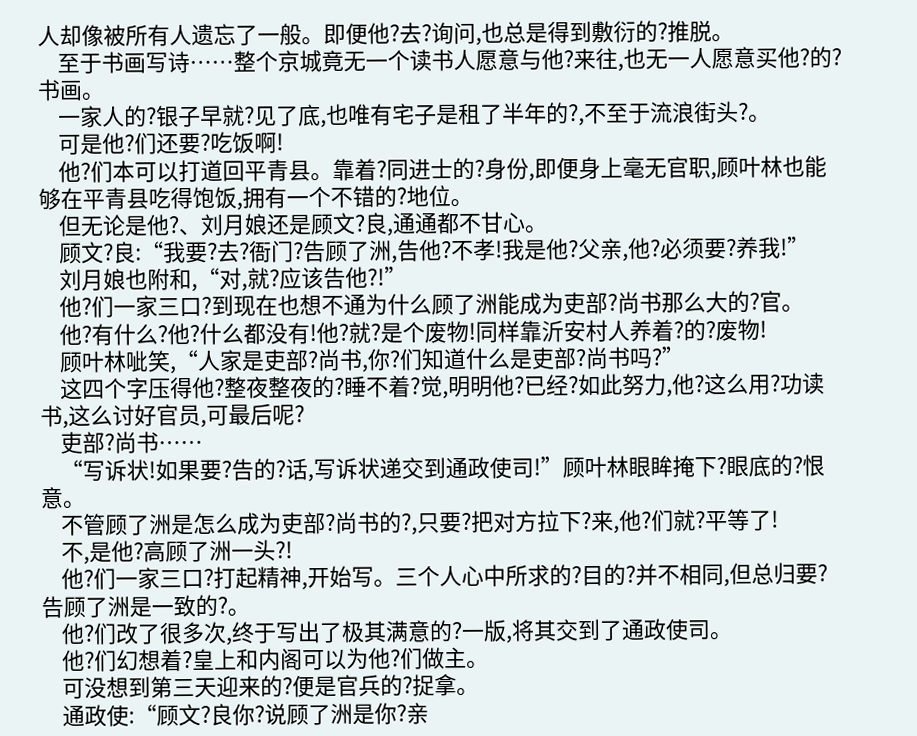人却像被所有人遗忘了一般。即便他?去?询问,也总是得到敷衍的?推脱。
    至于书画写诗……整个京城竟无一个读书人愿意与他?来往,也无一人愿意买他?的?书画。
    一家人的?银子早就?见了底,也唯有宅子是租了半年的?,不至于流浪街头?。
    可是他?们还要?吃饭啊!
    他?们本可以打道回平青县。靠着?同进士的?身份,即便身上毫无官职,顾叶林也能够在平青县吃得饱饭,拥有一个不错的?地位。
    但无论是他?、刘月娘还是顾文?良,通通都不甘心。
    顾文?良:“我要?去?衙门?告顾了洲,告他?不孝!我是他?父亲,他?必须要?养我!”
    刘月娘也附和,“对,就?应该告他?!”
    他?们一家三口?到现在也想不通为什么顾了洲能成为吏部?尚书那么大的?官。
    他?有什么?他?什么都没有!他?就?是个废物!同样靠沂安村人养着?的?废物!
    顾叶林呲笑,“人家是吏部?尚书,你?们知道什么是吏部?尚书吗?”
    这四个字压得他?整夜整夜的?睡不着?觉,明明他?已经?如此努力,他?这么用?功读书,这么讨好官员,可最后呢?
    吏部?尚书……
    “写诉状!如果要?告的?话,写诉状递交到通政使司!”顾叶林眼眸掩下?眼底的?恨意。
    不管顾了洲是怎么成为吏部?尚书的?,只要?把对方拉下?来,他?们就?平等了!
    不,是他?高顾了洲一头?!
    他?们一家三口?打起精神,开始写。三个人心中所求的?目的?并不相同,但总归要?告顾了洲是一致的?。
    他?们改了很多次,终于写出了极其满意的?一版,将其交到了通政使司。
    他?们幻想着?皇上和内阁可以为他?们做主。
    可没想到第三天迎来的?便是官兵的?捉拿。
    通政使:“顾文?良你?说顾了洲是你?亲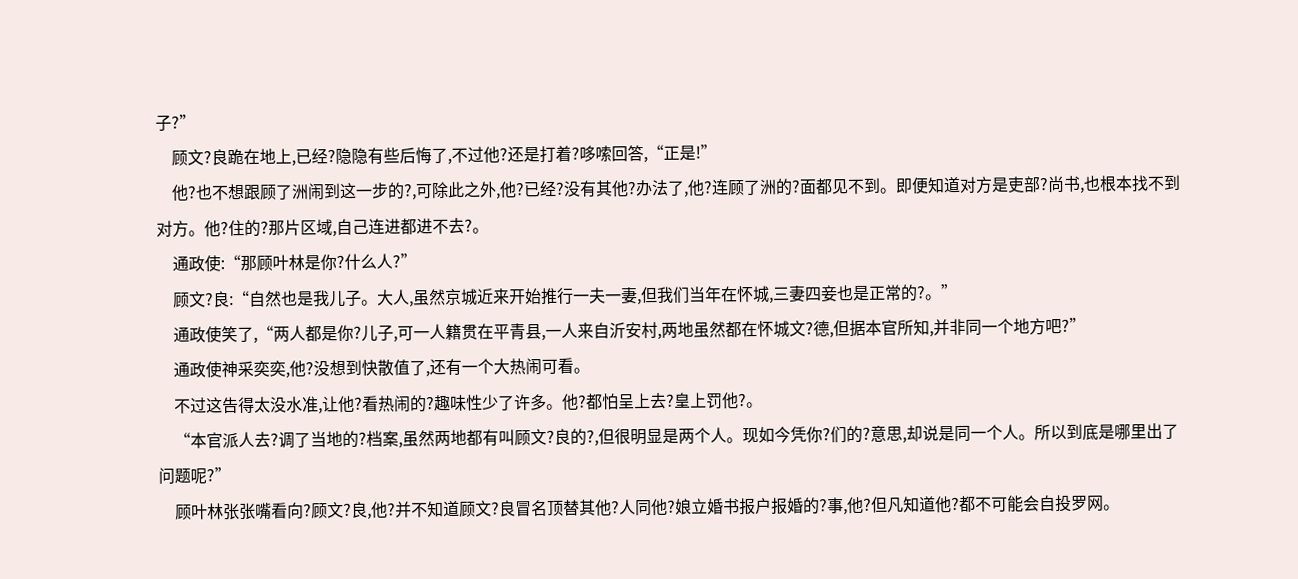子?”
    顾文?良跪在地上,已经?隐隐有些后悔了,不过他?还是打着?哆嗦回答,“正是!”
    他?也不想跟顾了洲闹到这一步的?,可除此之外,他?已经?没有其他?办法了,他?连顾了洲的?面都见不到。即便知道对方是吏部?尚书,也根本找不到对方。他?住的?那片区域,自己连进都进不去?。
    通政使:“那顾叶林是你?什么人?”
    顾文?良:“自然也是我儿子。大人,虽然京城近来开始推行一夫一妻,但我们当年在怀城,三妻四妾也是正常的?。”
    通政使笑了,“两人都是你?儿子,可一人籍贯在平青县,一人来自沂安村,两地虽然都在怀城文?德,但据本官所知,并非同一个地方吧?”
    通政使神采奕奕,他?没想到快散值了,还有一个大热闹可看。
    不过这告得太没水准,让他?看热闹的?趣味性少了许多。他?都怕呈上去?皇上罚他?。
    “本官派人去?调了当地的?档案,虽然两地都有叫顾文?良的?,但很明显是两个人。现如今凭你?们的?意思,却说是同一个人。所以到底是哪里出了问题呢?”
    顾叶林张张嘴看向?顾文?良,他?并不知道顾文?良冒名顶替其他?人同他?娘立婚书报户报婚的?事,他?但凡知道他?都不可能会自投罗网。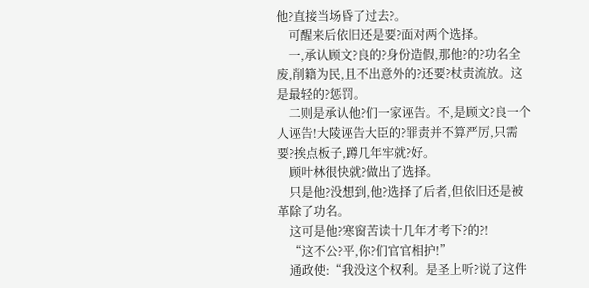他?直接当场昏了过去?。
    可醒来后依旧还是要?面对两个选择。
    一,承认顾文?良的?身份造假,那他?的?功名全废,削籍为民,且不出意外的?还要?杖责流放。这是最轻的?惩罚。
    二则是承认他?们一家诬告。不,是顾文?良一个人诬告!大陵诬告大臣的?罪责并不算严厉,只需要?挨点板子,蹲几年牢就?好。
    顾叶林很快就?做出了选择。
    只是他?没想到,他?选择了后者,但依旧还是被革除了功名。
    这可是他?寒窗苦读十几年才考下?的?!
    “这不公?平,你?们官官相护!”
    通政使:“我没这个权利。是圣上听?说了这件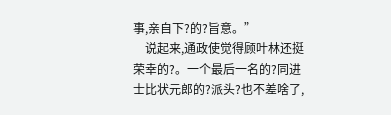事,亲自下?的?旨意。”
    说起来,通政使觉得顾叶林还挺荣幸的?。一个最后一名的?同进士比状元郎的?派头?也不差啥了,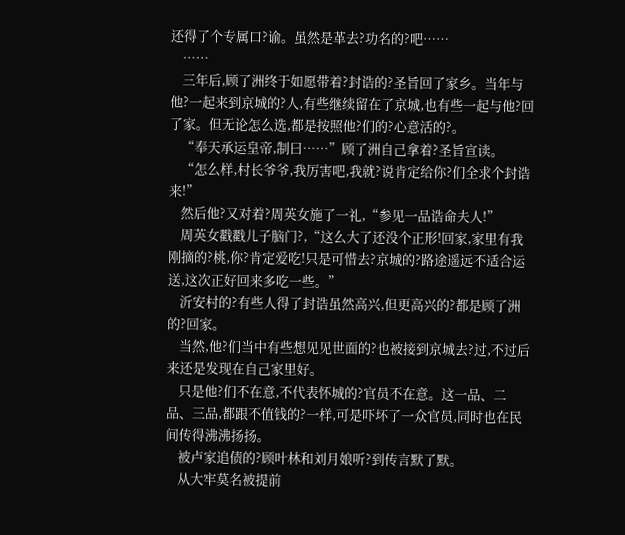还得了个专属口?谕。虽然是革去?功名的?吧……
    ……
    三年后,顾了洲终于如愿带着?封诰的?圣旨回了家乡。当年与他?一起来到京城的?人,有些继续留在了京城,也有些一起与他?回了家。但无论怎么选,都是按照他?们的?心意活的?。
    “奉天承运皇帝,制曰……”顾了洲自己拿着?圣旨宣读。
    “怎么样,村长爷爷,我厉害吧,我就?说肯定给你?们全求个封诰来!”
    然后他?又对着?周英女施了一礼,“参见一品诰命夫人!”
    周英女戳戳儿子脑门?,“这么大了还没个正形!回家,家里有我刚摘的?桃,你?肯定爱吃!只是可惜去?京城的?路途遥远不适合运送,这次正好回来多吃一些。”
    沂安村的?有些人得了封诰虽然高兴,但更高兴的?都是顾了洲的?回家。
    当然,他?们当中有些想见见世面的?也被接到京城去?过,不过后来还是发现在自己家里好。
    只是他?们不在意,不代表怀城的?官员不在意。这一品、二品、三品,都跟不值钱的?一样,可是吓坏了一众官员,同时也在民间传得沸沸扬扬。
    被卢家追债的?顾叶林和刘月娘听?到传言默了默。
    从大牢莫名被提前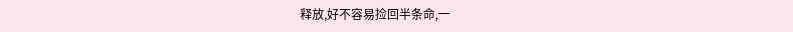释放,好不容易捡回半条命,一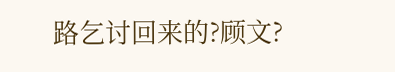路乞讨回来的?顾文?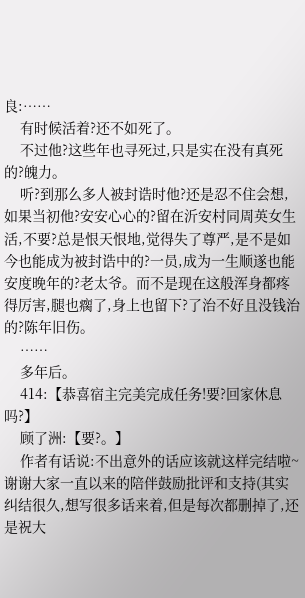良:……
    有时候活着?还不如死了。
    不过他?这些年也寻死过,只是实在没有真死的?魄力。
    听?到那么多人被封诰时他?还是忍不住会想,如果当初他?安安心心的?留在沂安村同周英女生活,不要?总是恨天恨地,觉得失了尊严,是不是如今也能成为被封诰中的?一员,成为一生顺遂也能安度晚年的?老太爷。而不是现在这般浑身都疼得厉害,腿也瘸了,身上也留下?了治不好且没钱治的?陈年旧伤。
    ……
    多年后。
    414:【恭喜宿主完美完成任务!要?回家休息吗?】
    顾了洲:【要?。】
    作者有话说:不出意外的话应该就这样完结啦~谢谢大家一直以来的陪伴鼓励批评和支持(其实纠结很久,想写很多话来着,但是每次都删掉了,还是祝大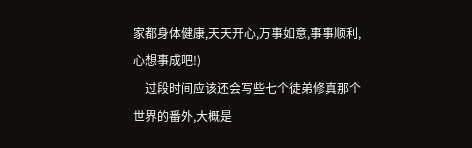家都身体健康,天天开心,万事如意,事事顺利,心想事成吧!)
    过段时间应该还会写些七个徒弟修真那个世界的番外,大概是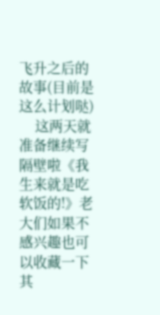飞升之后的故事(目前是这么计划哒)
    这两天就准备继续写隔壁啦《我生来就是吃软饭的!》老大们如果不感兴趣也可以收藏一下其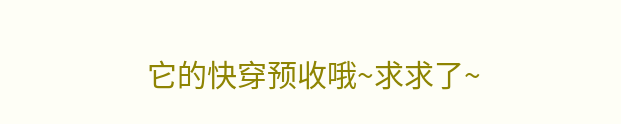它的快穿预收哦~求求了~